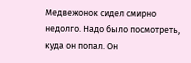Медвежонок сидел смирно недолго. Надо было посмотреть, куда он попал. Он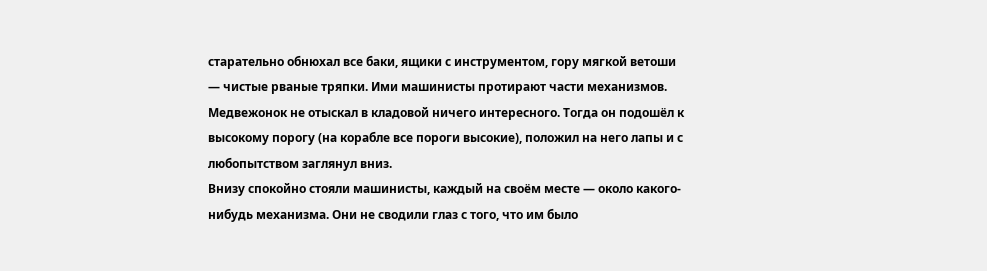старательно обнюхал все баки, ящики с инструментом, гору мягкой ветоши — чистые рваные тряпки. Ими машинисты протирают части механизмов.
Медвежонок не отыскал в кладовой ничего интересного. Тогда он подошёл к высокому порогу (на корабле все пороги высокие), положил на него лапы и с любопытством заглянул вниз.
Внизу спокойно стояли машинисты, каждый на своём месте — около какого-нибудь механизма. Они не сводили глаз с того, что им было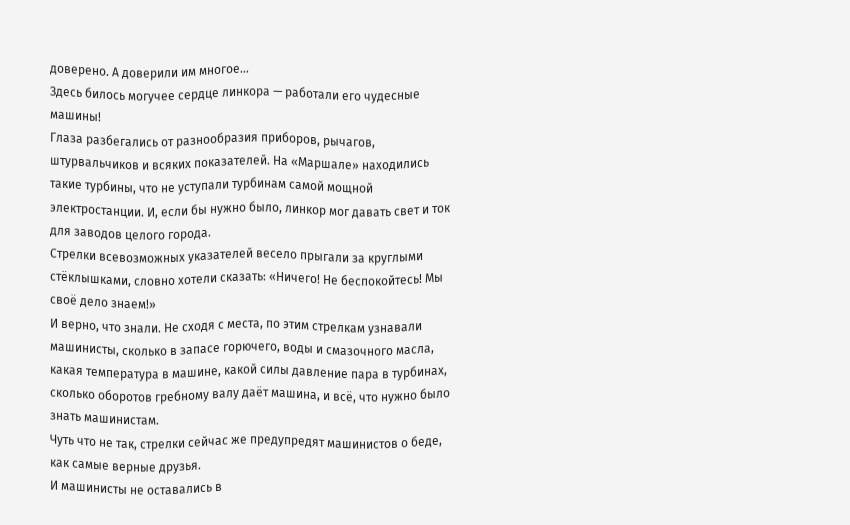доверено. А доверили им многое…
Здесь билось могучее сердце линкора — работали его чудесные машины!
Глаза разбегались от разнообразия приборов, рычагов, штурвальчиков и всяких показателей. На «Маршале» находились такие турбины, что не уступали турбинам самой мощной электростанции. И, если бы нужно было, линкор мог давать свет и ток для заводов целого города.
Стрелки всевозможных указателей весело прыгали за круглыми стёклышками, словно хотели сказать: «Ничего! Не беспокойтесь! Мы своё дело знаем!»
И верно, что знали. Не сходя с места, по этим стрелкам узнавали машинисты, сколько в запасе горючего, воды и смазочного масла, какая температура в машине, какой силы давление пара в турбинах, сколько оборотов гребному валу даёт машина, и всё, что нужно было знать машинистам.
Чуть что не так, стрелки сейчас же предупредят машинистов о беде, как самые верные друзья.
И машинисты не оставались в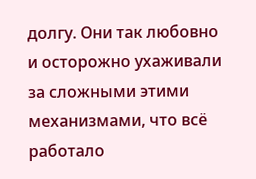долгу. Они так любовно и осторожно ухаживали за сложными этими механизмами, что всё работало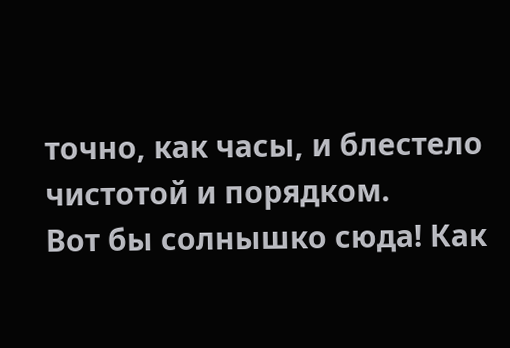точно, как часы, и блестело чистотой и порядком.
Вот бы солнышко сюда! Как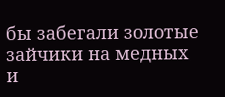бы забегали золотые зайчики на медных и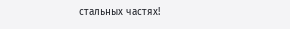стальных частях!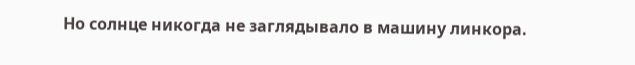Но солнце никогда не заглядывало в машину линкора.